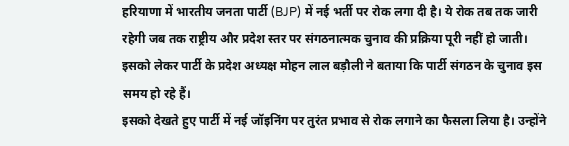हरियाणा में भारतीय जनता पार्टी (BJP) में नई भर्ती पर रोक लगा दी है। ये रोक तब तक जारी रहेगी जब तक राष्ट्रीय और प्रदेश स्तर पर संगठनात्मक चुनाव की प्रक्रिया पूरी नहीं हो जाती। इसको लेकर पार्टी के प्रदेश अध्यक्ष मोहन लाल बड़ौली ने बताया कि पार्टी संगठन के चुनाव इस समय हो रहे हैं।
इसको देखते हुए पार्टी में नई जॉइनिंग पर तुरंत प्रभाव से रोक लगाने का फैसला लिया है। उन्होंने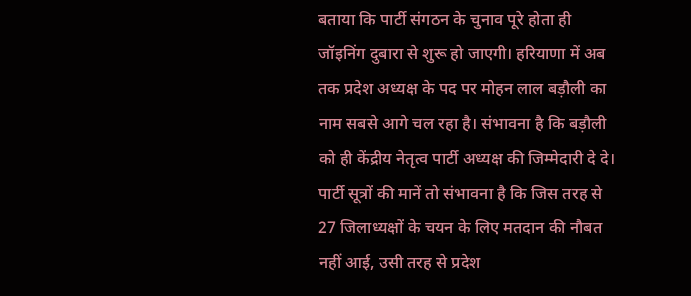बताया कि पार्टी संगठन के चुनाव पूरे होता ही जॉइनिंग दुबारा से शुरू हो जाएगी। हरियाणा में अब तक प्रदेश अध्यक्ष के पद पर मोहन लाल बड़ौली का नाम सबसे आगे चल रहा है। संभावना है कि बड़ौली को ही केंद्रीय नेतृत्व पार्टी अध्यक्ष की जिम्मेदारी दे दे।
पार्टी सूत्रों की मानें तो संभावना है कि जिस तरह से 27 जिलाध्यक्षों के चयन के लिए मतदान की नौबत नहीं आई, उसी तरह से प्रदेश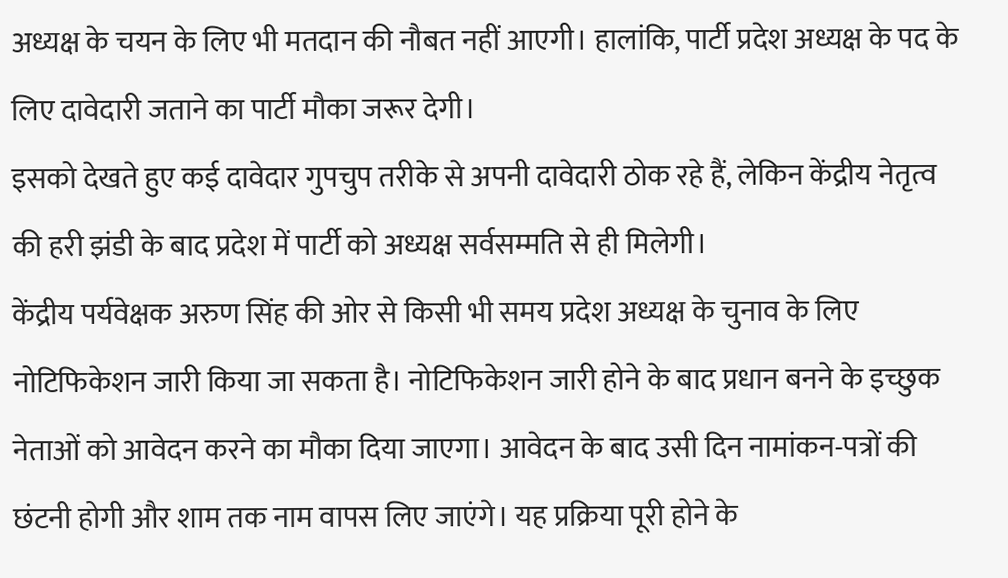अध्यक्ष के चयन के लिए भी मतदान की नौबत नहीं आएगी। हालांकि, पार्टी प्रदेश अध्यक्ष के पद के लिए दावेदारी जताने का पार्टी मौका जरूर देगी।
इसको देखते हुए कई दावेदार गुपचुप तरीके से अपनी दावेदारी ठोक रहे हैं, लेकिन केंद्रीय नेतृत्व की हरी झंडी के बाद प्रदेश में पार्टी को अध्यक्ष सर्वसम्मति से ही मिलेगी।
केंद्रीय पर्यवेक्षक अरुण सिंह की ओर से किसी भी समय प्रदेश अध्यक्ष के चुनाव के लिए नोटिफिकेशन जारी किया जा सकता है। नोटिफिकेशन जारी होने के बाद प्रधान बनने के इच्छुक नेताओं को आवेदन करने का मौका दिया जाएगा। आवेदन के बाद उसी दिन नामांकन-पत्रों की छंटनी होगी और शाम तक नाम वापस लिए जाएंगे। यह प्रक्रिया पूरी होने के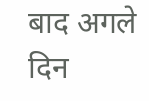बाद अगले दिन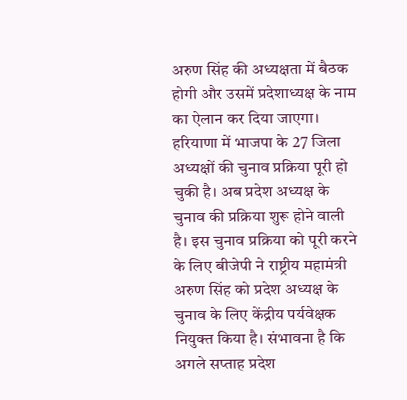अरुण सिंह की अध्यक्षता में बैठक होगी और उसमें प्रदेशाध्यक्ष के नाम का ऐलान कर दिया जाएगा।
हरियाणा में भाजपा के 27 जिला अध्यक्षों की चुनाव प्रक्रिया पूरी हो चुकी है। अब प्रदेश अध्यक्ष के चुनाव की प्रक्रिया शुरू होने वाली है। इस चुनाव प्रक्रिया को पूरी करने के लिए बीजेपी ने राष्ट्रीय महामंत्री अरुण सिंह को प्रदेश अध्यक्ष के चुनाव के लिए केंद्रीय पर्यवेक्षक नियुक्त किया है। संभावना है कि अगले सप्ताह प्रदेश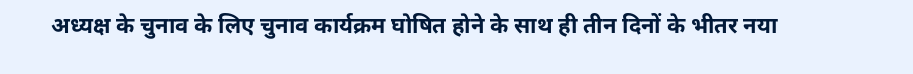अध्यक्ष के चुनाव के लिए चुनाव कार्यक्रम घोषित होने के साथ ही तीन दिनों के भीतर नया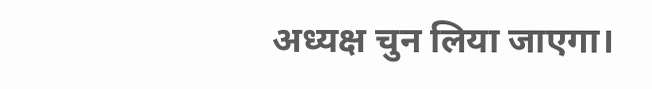अध्यक्ष चुन लिया जाएगा।